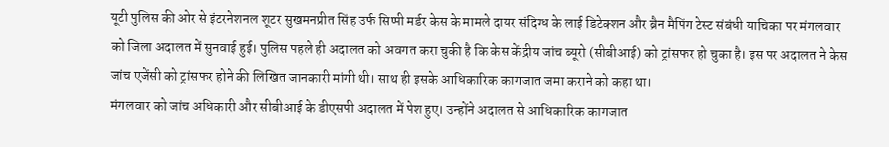यूटी पुलिस की ओर से इंटरनेशनल शूटर सुखमनप्रीत सिंह उर्फ सिप्पी मर्डर केस के मामले दायर संदिग्ध के लाई डिटेक्शन और ब्रैन मैपिंग टेस्ट संबंधी याचिका पर मंगलवार को जिला अदालत में सुनवाई हुई। पुलिस पहले ही अदालत को अवगत करा चुकी है कि केस केंद्रीय जांच ब्यूरो (सीबीआई) को ट्रांसफर हो चुका है। इस पर अदालत ने केस जांच एजेंसी को ट्रांसफर होने की लिखित जानकारी मांगी थी। साथ ही इसके आधिकारिक कागजात जमा कराने को कहा था।
मंगलवार को जांच अधिकारी और सीबीआई के डीएसपी अदालत में पेश हुए। उन्होंने अदालत से आधिकारिक कागजात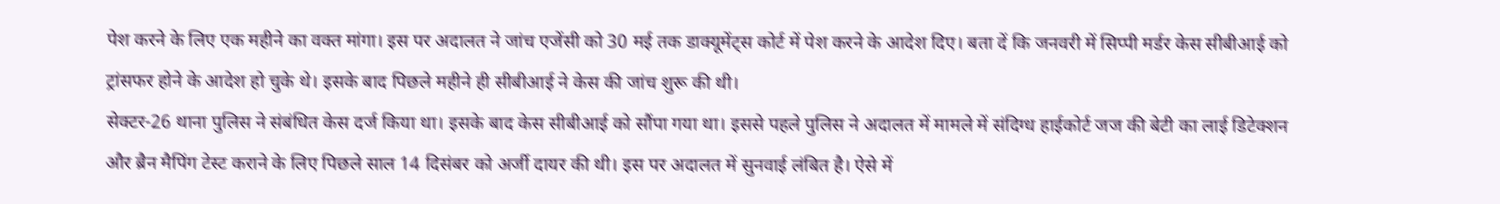पेश करने के लिए एक महीने का वक्त मांगा। इस पर अदालत ने जांच एजेंसी को 30 मई तक डाक्यूमेंट्स कोर्ट में पेश करने के आदेश दिए। बता दें कि जनवरी में सिप्पी मर्डर केस सीबीआई को ट्रांसफर होने के आदेश हो चुके थे। इसके बाद पिछले महीने ही सीबीआई ने केस की जांच शुरू की थी।
सेक्टर-26 थाना पुलिस ने संबंधित केस दर्ज किया था। इसके बाद केस सीबीआई को सौंपा गया था। इससे पहले पुलिस ने अदालत में मामले में संदिग्ध हाईकोर्ट जज की बेटी का लाई डिटेक्शन और ब्रैन मैपिंग टेस्ट कराने के लिए पिछले साल 14 दिसंबर को अर्जी दायर की थी। इस पर अदालत में सुनवाई लंबित है। ऐसे में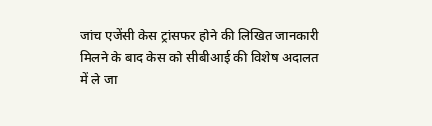जांच एजेंसी केस ट्रांसफर होने की लिखित जानकारी मिलने के बाद केस को सीबीआई की विशेष अदालत में ले जा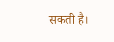सकती है।